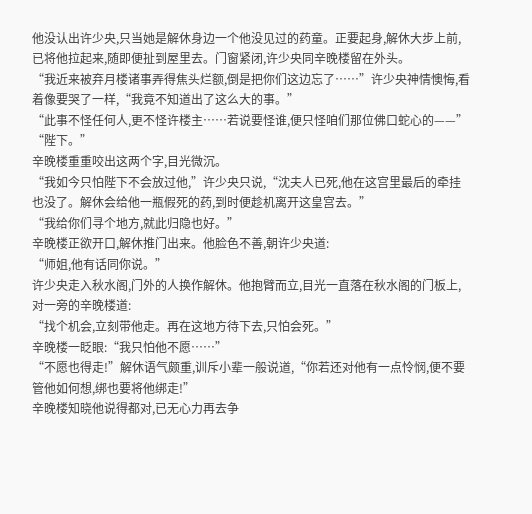他没认出许少央,只当她是解休身边一个他没见过的药童。正要起身,解休大步上前,已将他拉起来,随即便扯到屋里去。门窗紧闭,许少央同辛晚楼留在外头。
“我近来被弃月楼诸事弄得焦头烂额,倒是把你们这边忘了……”许少央神情懊悔,看着像要哭了一样,“我竟不知道出了这么大的事。”
“此事不怪任何人,更不怪许楼主……若说要怪谁,便只怪咱们那位佛口蛇心的——”
“陛下。”
辛晚楼重重咬出这两个字,目光微沉。
“我如今只怕陛下不会放过他,”许少央只说,“沈夫人已死,他在这宫里最后的牵挂也没了。解休会给他一瓶假死的药,到时便趁机离开这皇宫去。”
“我给你们寻个地方,就此归隐也好。”
辛晚楼正欲开口,解休推门出来。他脸色不善,朝许少央道:
“师姐,他有话同你说。”
许少央走入秋水阁,门外的人换作解休。他抱臂而立,目光一直落在秋水阁的门板上,对一旁的辛晚楼道:
“找个机会,立刻带他走。再在这地方待下去,只怕会死。”
辛晚楼一眨眼:“我只怕他不愿……”
“不愿也得走!”解休语气颇重,训斥小辈一般说道,“你若还对他有一点怜悯,便不要管他如何想,绑也要将他绑走!”
辛晚楼知晓他说得都对,已无心力再去争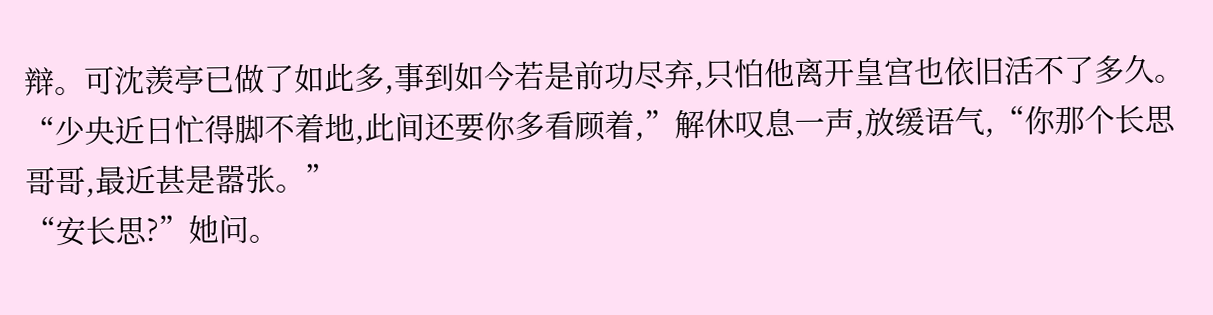辩。可沈羡亭已做了如此多,事到如今若是前功尽弃,只怕他离开皇宫也依旧活不了多久。
“少央近日忙得脚不着地,此间还要你多看顾着,”解休叹息一声,放缓语气,“你那个长思哥哥,最近甚是嚣张。”
“安长思?”她问。